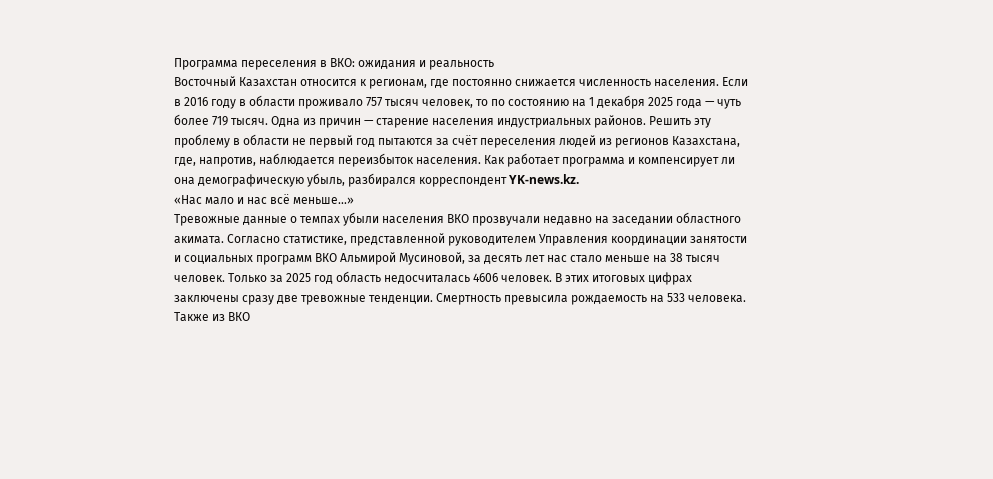Программа переселения в ВКО: ожидания и реальность
Восточный Казахстан относится к регионам, где постоянно снижается численность населения. Если в 2016 году в области проживало 757 тысяч человек, то по состоянию на 1 декабря 2025 года — чуть более 719 тысяч. Одна из причин — старение населения индустриальных районов. Решить эту проблему в области не первый год пытаются за счёт переселения людей из регионов Казахстана, где, напротив, наблюдается переизбыток населения. Как работает программа и компенсирует ли она демографическую убыль, разбирался корреспондент YK-news.kz.
«Нас мало и нас всё меньше...»
Тревожные данные о темпах убыли населения ВКО прозвучали недавно на заседании областного акимата. Согласно статистике, представленной руководителем Управления координации занятости и социальных программ ВКО Альмирой Мусиновой, за десять лет нас стало меньше на 38 тысяч человек. Только за 2025 год область недосчиталась 4606 человек. В этих итоговых цифрах заключены сразу две тревожные тенденции. Смертность превысила рождаемость на 533 человека. Также из ВКО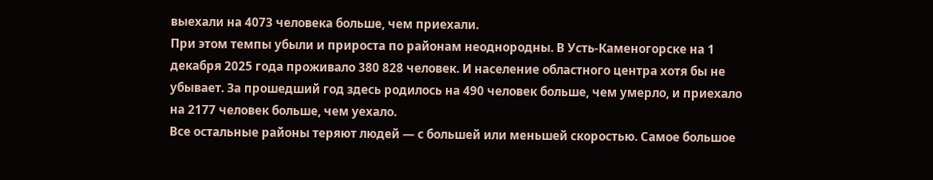выехали на 4073 человека больше, чем приехали.
При этом темпы убыли и прироста по районам неоднородны. В Усть-Каменогорске на 1 декабря 2025 года проживало 380 828 человек. И население областного центра хотя бы не убывает. За прошедший год здесь родилось на 490 человек больше, чем умерло, и приехало на 2177 человек больше, чем уехало.
Все остальные районы теряют людей — с большей или меньшей скоростью. Самое большое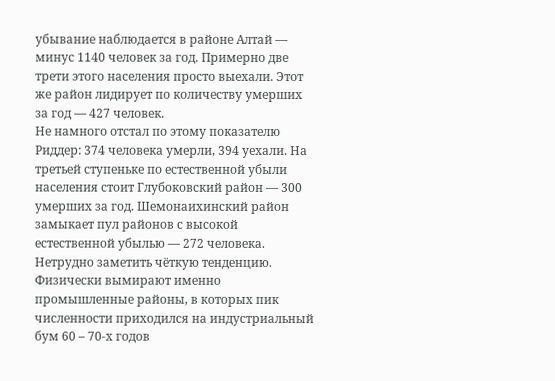убывание наблюдается в районе Алтай — минус 1140 человек за год. Примерно две трети этого населения просто выехали. Этот же район лидирует по количеству умерших за год — 427 человек.
Не намного отстал по этому показателю Риддер: 374 человека умерли, 394 уехали. На третьей ступеньке по естественной убыли населения стоит Глубоковский район — 300 умерших за год. Шемонаихинский район замыкает пул районов с высокой естественной убылью — 272 человека.
Нетрудно заметить чёткую тенденцию. Физически вымирают именно промышленные районы, в которых пик численности приходился на индустриальный бум 60 – 70-х годов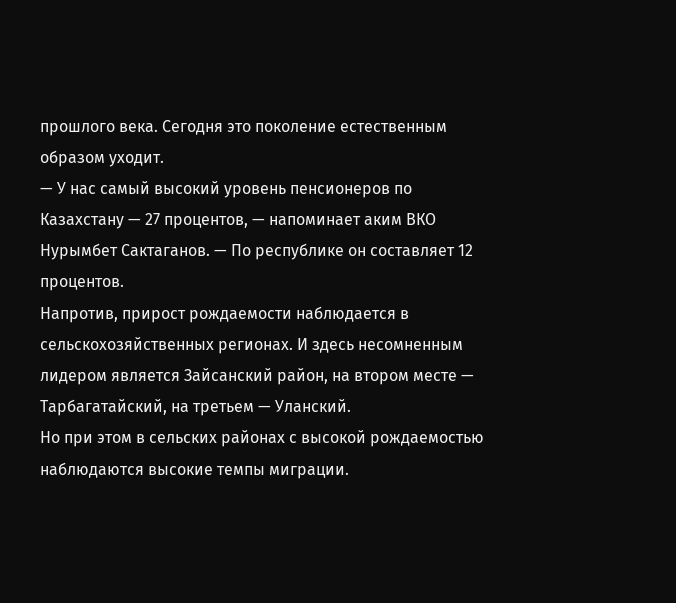прошлого века. Сегодня это поколение естественным образом уходит.
— У нас самый высокий уровень пенсионеров по Казахстану — 27 процентов, — напоминает аким ВКО Нурымбет Сактаганов. — По республике он составляет 12 процентов.
Напротив, прирост рождаемости наблюдается в сельскохозяйственных регионах. И здесь несомненным лидером является Зайсанский район, на втором месте — Тарбагатайский, на третьем — Уланский.
Но при этом в сельских районах с высокой рождаемостью наблюдаются высокие темпы миграции.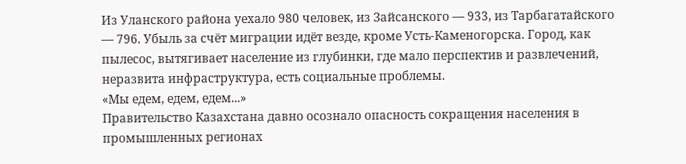Из Уланского района уехало 980 человек, из Зайсанского — 933, из Тарбагатайского — 796. Убыль за счёт миграции идёт везде, кроме Усть-Каменогорска. Город, как пылесос, вытягивает население из глубинки, где мало перспектив и развлечений, неразвита инфраструктура, есть социальные проблемы.
«Мы едем, едем, едем...»
Правительство Казахстана давно осознало опасность сокращения населения в промышленных регионах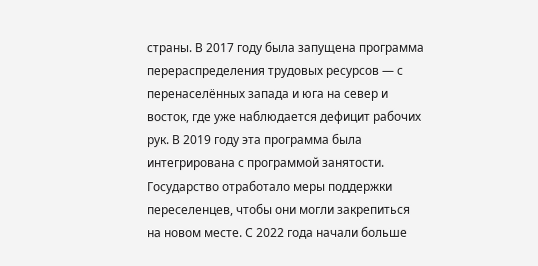страны. В 2017 году была запущена программа перераспределения трудовых ресурсов — с перенаселённых запада и юга на север и восток, где уже наблюдается дефицит рабочих рук. В 2019 году эта программа была интегрирована с программой занятости. Государство отработало меры поддержки переселенцев, чтобы они могли закрепиться на новом месте. С 2022 года начали больше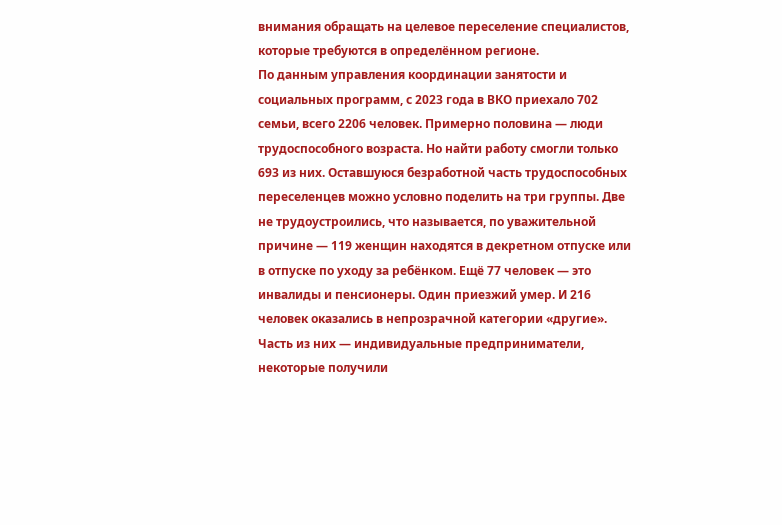внимания обращать на целевое переселение специалистов, которые требуются в определённом регионе.
По данным управления координации занятости и социальных программ, с 2023 года в ВКО приехало 702 семьи, всего 2206 человек. Примерно половина — люди трудоспособного возраста. Но найти работу смогли только 693 из них. Оставшуюся безработной часть трудоспособных переселенцев можно условно поделить на три группы. Две не трудоустроились, что называется, по уважительной причине — 119 женщин находятся в декретном отпуске или в отпуске по уходу за ребёнком. Ещё 77 человек — это инвалиды и пенсионеры. Один приезжий умер. И 216 человек оказались в непрозрачной категории «другие». Часть из них — индивидуальные предприниматели, некоторые получили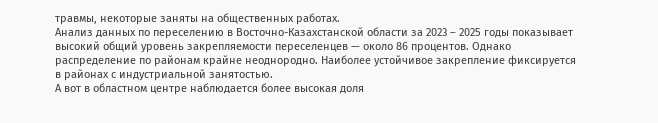травмы, некоторые заняты на общественных работах.
Анализ данных по переселению в Восточно-Казахстанской области за 2023 – 2025 годы показывает высокий общий уровень закрепляемости переселенцев — около 86 процентов. Однако распределение по районам крайне неоднородно. Наиболее устойчивое закрепление фиксируется в районах с индустриальной занятостью.
А вот в областном центре наблюдается более высокая доля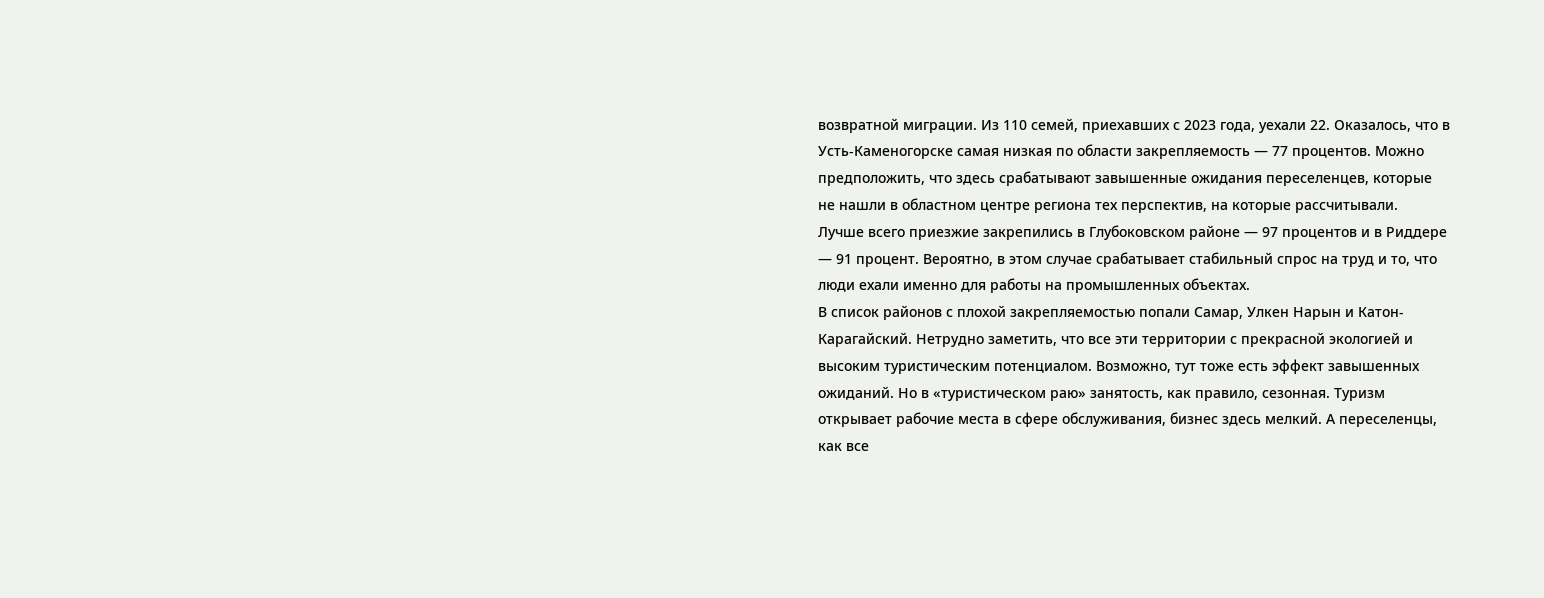возвратной миграции. Из 110 семей, приехавших с 2023 года, уехали 22. Оказалось, что в Усть-Каменогорске самая низкая по области закрепляемость — 77 процентов. Можно предположить, что здесь срабатывают завышенные ожидания переселенцев, которые не нашли в областном центре региона тех перспектив, на которые рассчитывали.
Лучше всего приезжие закрепились в Глубоковском районе — 97 процентов и в Риддере — 91 процент. Вероятно, в этом случае срабатывает стабильный спрос на труд и то, что люди ехали именно для работы на промышленных объектах.
В список районов с плохой закрепляемостью попали Самар, Улкен Нарын и Катон-Карагайский. Нетрудно заметить, что все эти территории с прекрасной экологией и высоким туристическим потенциалом. Возможно, тут тоже есть эффект завышенных ожиданий. Но в «туристическом раю» занятость, как правило, сезонная. Туризм открывает рабочие места в сфере обслуживания, бизнес здесь мелкий. А переселенцы, как все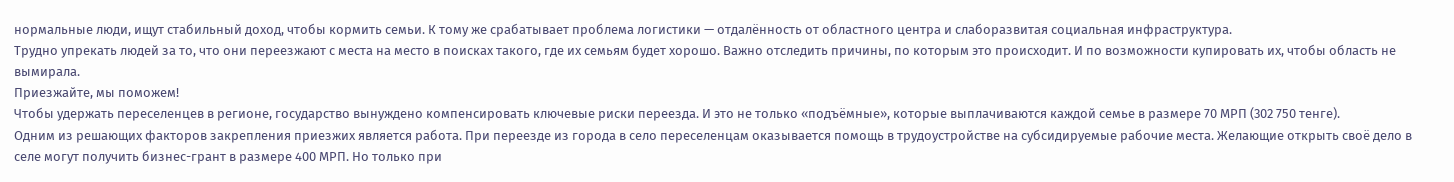нормальные люди, ищут стабильный доход, чтобы кормить семьи. К тому же срабатывает проблема логистики — отдалённость от областного центра и слаборазвитая социальная инфраструктура.
Трудно упрекать людей за то, что они переезжают с места на место в поисках такого, где их семьям будет хорошо. Важно отследить причины, по которым это происходит. И по возможности купировать их, чтобы область не вымирала.
Приезжайте, мы поможем!
Чтобы удержать переселенцев в регионе, государство вынуждено компенсировать ключевые риски переезда. И это не только «подъёмные», которые выплачиваются каждой семье в размере 70 МРП (302 750 тенге).
Одним из решающих факторов закрепления приезжих является работа. При переезде из города в село переселенцам оказывается помощь в трудоустройстве на субсидируемые рабочие места. Желающие открыть своё дело в селе могут получить бизнес-грант в размере 400 МРП. Но только при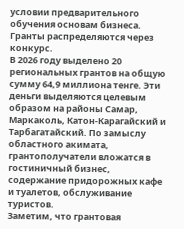условии предварительного обучения основам бизнеса. Гранты распределяются через конкурс.
В 2026 году выделено 20 региональных грантов на общую сумму 64,9 миллиона тенге. Эти деньги выделяются целевым образом на районы Самар, Маркаколь, Катон-Карагайский и Тарбагатайский. По замыслу областного акимата, грантополучатели вложатся в гостиничный бизнес, содержание придорожных кафе и туалетов, обслуживание туристов.
Заметим, что грантовая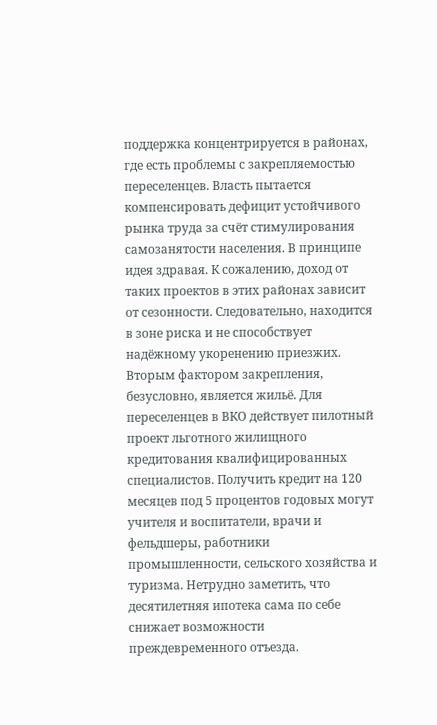поддержка концентрируется в районах, где есть проблемы с закрепляемостью переселенцев. Власть пытается компенсировать дефицит устойчивого рынка труда за счёт стимулирования самозанятости населения. В принципе идея здравая. К сожалению, доход от таких проектов в этих районах зависит от сезонности. Следовательно, находится в зоне риска и не способствует надёжному укоренению приезжих.
Вторым фактором закрепления, безусловно, является жильё. Для переселенцев в ВКО действует пилотный проект льготного жилищного кредитования квалифицированных специалистов. Получить кредит на 120 месяцев под 5 процентов годовых могут учителя и воспитатели, врачи и фельдшеры, работники промышленности, сельского хозяйства и туризма. Нетрудно заметить, что десятилетняя ипотека сама по себе снижает возможности преждевременного отъезда.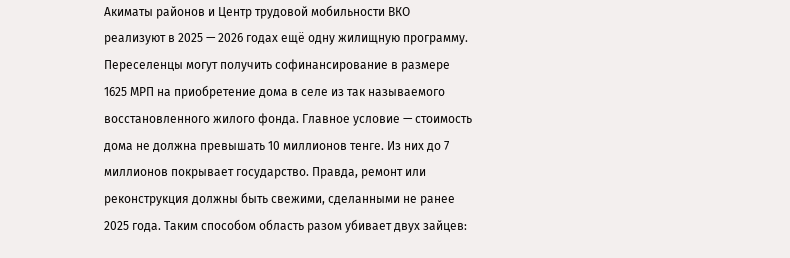Акиматы районов и Центр трудовой мобильности ВКО реализуют в 2025 — 2026 годах ещё одну жилищную программу. Переселенцы могут получить софинансирование в размере 1625 МРП на приобретение дома в селе из так называемого восстановленного жилого фонда. Главное условие — стоимость дома не должна превышать 10 миллионов тенге. Из них до 7 миллионов покрывает государство. Правда, ремонт или реконструкция должны быть свежими, сделанными не ранее 2025 года. Таким способом область разом убивает двух зайцев: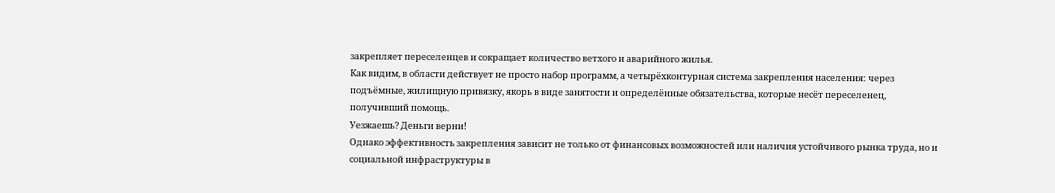закрепляет переселенцев и сокращает количество ветхого и аварийного жилья.
Как видим, в области действует не просто набор программ, а четырёхконтурная система закрепления населения: через подъёмные, жилищную привязку, якорь в виде занятости и определённые обязательства, которые несёт переселенец, получивший помощь.
Уезжаешь? Деньги верни!
Однако эффективность закрепления зависит не только от финансовых возможностей или наличия устойчивого рынка труда, но и социальной инфраструктуры в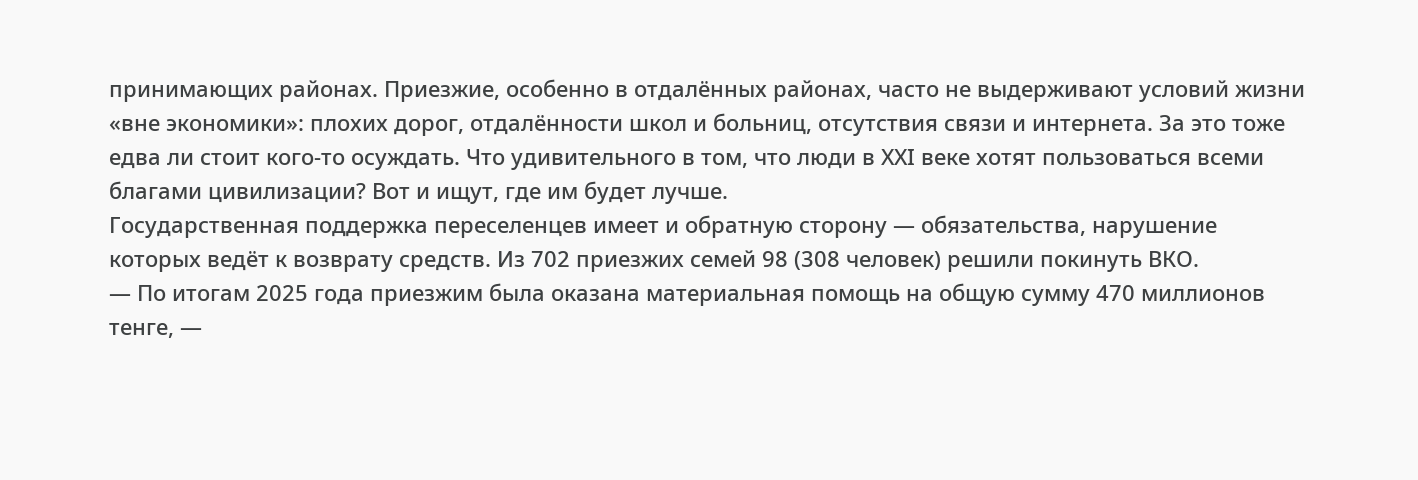принимающих районах. Приезжие, особенно в отдалённых районах, часто не выдерживают условий жизни «вне экономики»: плохих дорог, отдалённости школ и больниц, отсутствия связи и интернета. За это тоже едва ли стоит кого-то осуждать. Что удивительного в том, что люди в ХХI веке хотят пользоваться всеми благами цивилизации? Вот и ищут, где им будет лучше.
Государственная поддержка переселенцев имеет и обратную сторону — обязательства, нарушение которых ведёт к возврату средств. Из 702 приезжих семей 98 (308 человек) решили покинуть ВКО.
— По итогам 2025 года приезжим была оказана материальная помощь на общую сумму 470 миллионов тенге, —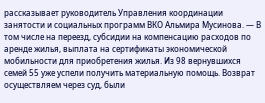рассказывает руководитель Управления координации занятости и социальных программ ВКО Альмира Мусинова. — В том числе на переезд, субсидии на компенсацию расходов по аренде жилья, выплата на сертификаты экономической мобильности для приобретения жилья. Из 98 вернувшихся семей 55 уже успели получить материальную помощь. Возврат осуществляем через суд, были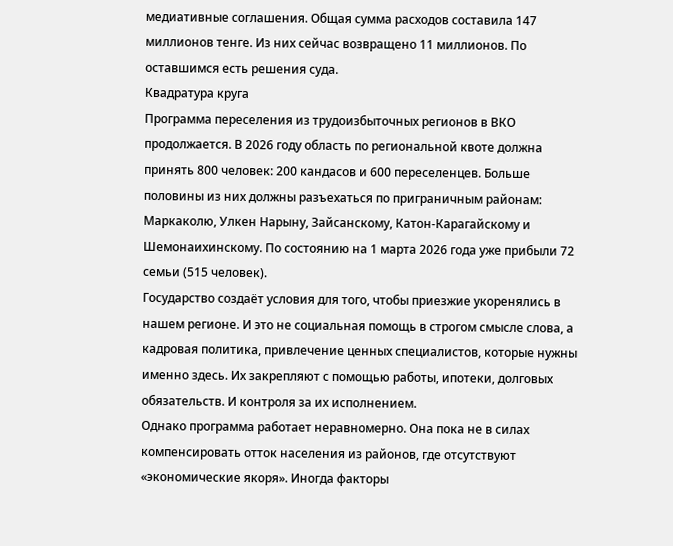медиативные соглашения. Общая сумма расходов составила 147 миллионов тенге. Из них сейчас возвращено 11 миллионов. По оставшимся есть решения суда.
Квадратура круга
Программа переселения из трудоизбыточных регионов в ВКО продолжается. В 2026 году область по региональной квоте должна принять 800 человек: 200 кандасов и 600 переселенцев. Больше половины из них должны разъехаться по приграничным районам: Маркаколю, Улкен Нарыну, Зайсанскому, Катон-Карагайскому и Шемонаихинскому. По состоянию на 1 марта 2026 года уже прибыли 72 семьи (515 человек).
Государство создаёт условия для того, чтобы приезжие укоренялись в нашем регионе. И это не социальная помощь в строгом смысле слова, а кадровая политика, привлечение ценных специалистов, которые нужны именно здесь. Их закрепляют с помощью работы, ипотеки, долговых обязательств. И контроля за их исполнением.
Однако программа работает неравномерно. Она пока не в силах компенсировать отток населения из районов, где отсутствуют «экономические якоря». Иногда факторы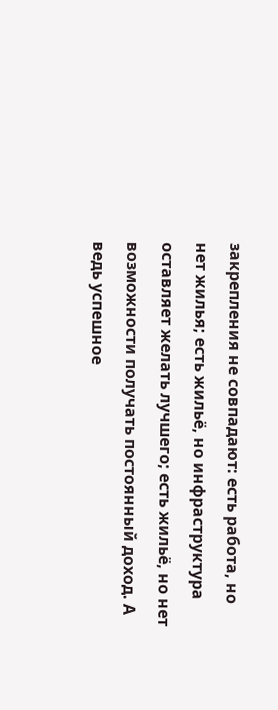закрепления не совпадают: есть работа, но нет жилья; есть жильё, но инфраструктура оставляет желать лучшего; есть жильё, но нет возможности получать постоянный доход. А ведь успешное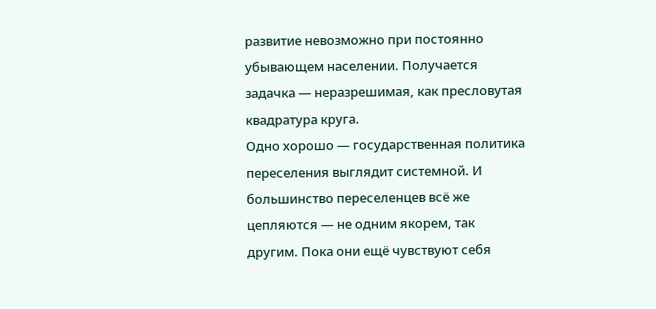развитие невозможно при постоянно убывающем населении. Получается задачка — неразрешимая, как пресловутая квадратура круга.
Одно хорошо — государственная политика переселения выглядит системной. И большинство переселенцев всё же цепляются — не одним якорем, так другим. Пока они ещё чувствуют себя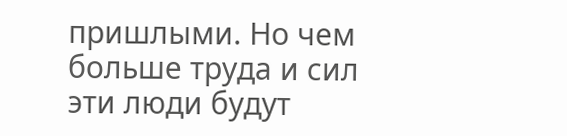пришлыми. Но чем больше труда и сил эти люди будут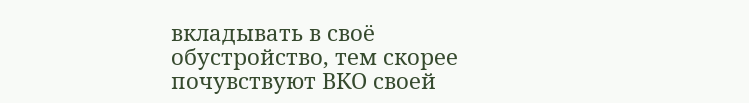вкладывать в своё обустройство, тем скорее почувствуют ВКО своей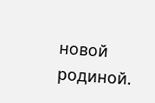новой родиной.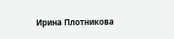Ирина Плотникова